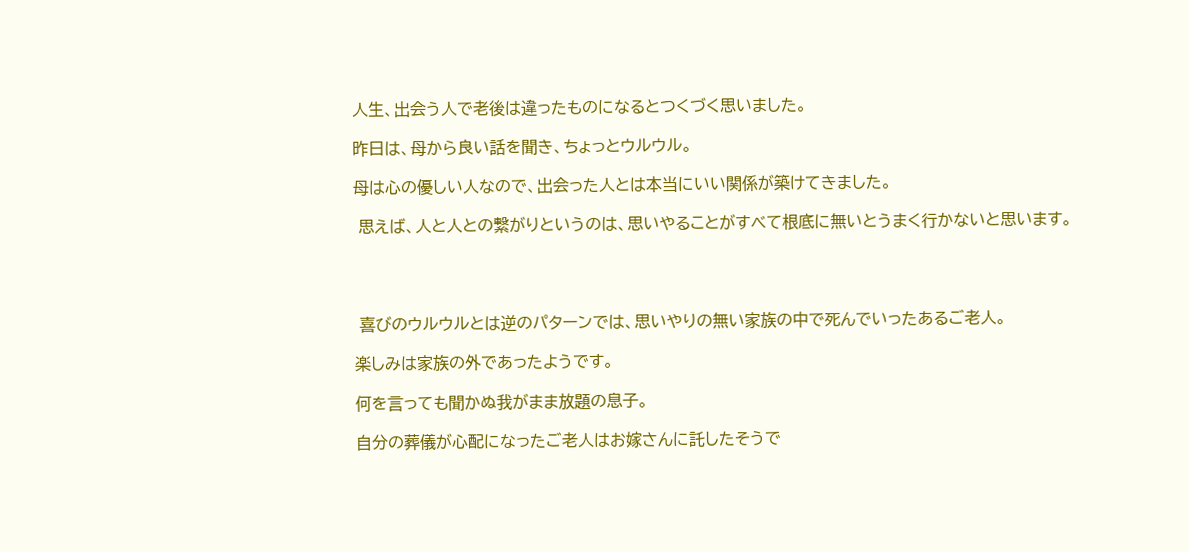人生、出会う人で老後は違ったものになるとつくづく思いました。

昨日は、母から良い話を聞き、ちょっとウルウル。

母は心の優しい人なので、出会った人とは本当にいい関係が築けてきました。

 思えば、人と人との繋がりというのは、思いやることがすべて根底に無いとうまく行かないと思います。




 喜びのウルウルとは逆のパターンでは、思いやりの無い家族の中で死んでいったあるご老人。

楽しみは家族の外であったようです。

何を言っても聞かぬ我がまま放題の息子。

自分の葬儀が心配になったご老人はお嫁さんに託したそうで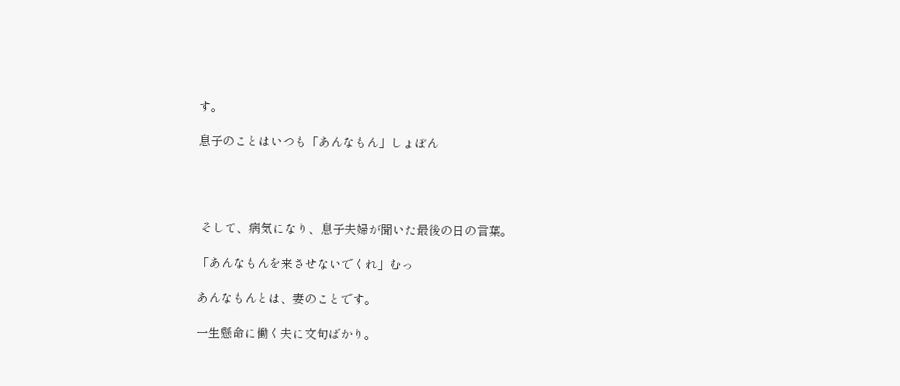す。

息子のことはいつも「あんなもん」しょぼん




 そして、病気になり、息子夫婦が聞いた最後の日の言葉。

「あんなもんを来させないでくれ」むっ

あんなもんとは、妻のことです。

一生懸命に働く夫に文句ばかり。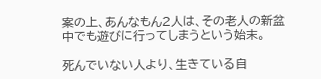案の上、あんなもん2人は、その老人の新盆中でも遊びに行ってしまうという始末。

死んでいない人より、生きている自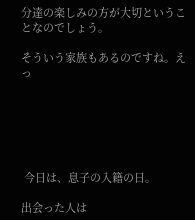分達の楽しみの方が大切ということなのでしょう。

そういう家族もあるのですね。えっ






 今日は、息子の入籍の日。

出会った人は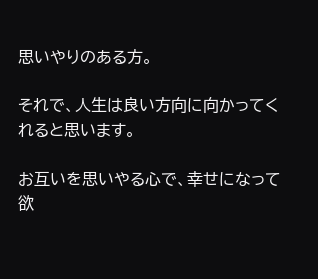思いやりのある方。

それで、人生は良い方向に向かってくれると思います。

お互いを思いやる心で、幸せになって欲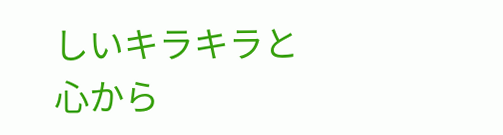しいキラキラと心から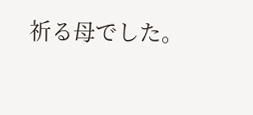祈る母でした。